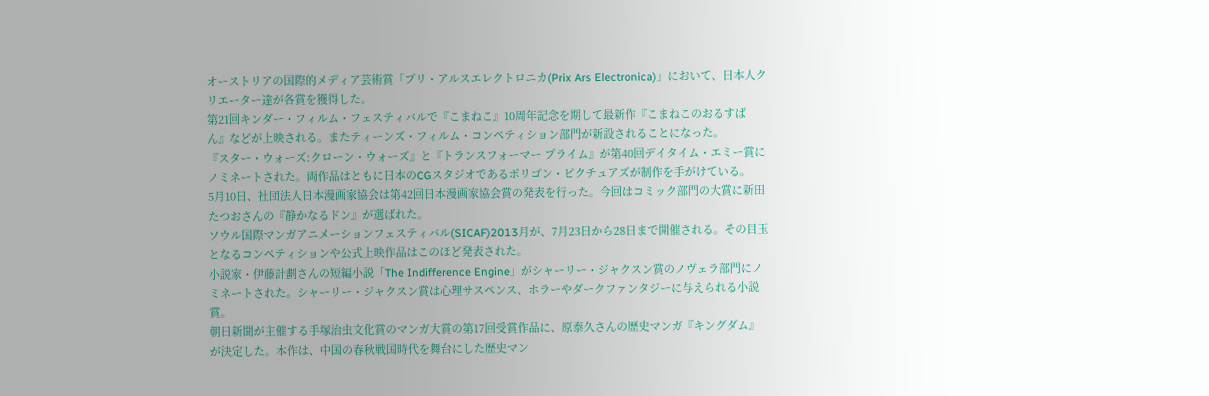オーストリアの国際的メディア芸術賞「プリ・アルスエレクトロニカ(Prix Ars Electronica)」において、日本人クリエーター達が各賞を獲得した。
第21回キンダー・フィルム・フェスティバルで『こまねこ』10周年記念を期して最新作『こまねこのおるすばん』などが上映される。またティーンズ・フィルム・コンペティション部門が新設されることになった。
『スター・ウォーズ:クローン・ウォーズ』と『トランスフォーマー プライム』が第40回デイタイム・エミー賞にノミネートされた。両作品はともに日本のCGスタジオであるポリゴン・ピクチュアズが制作を手がけている。
5月10日、社団法人日本漫画家協会は第42回日本漫画家協会賞の発表を行った。今回はコミック部門の大賞に新田たつおさんの『静かなるドン』が選ばれた。
ソウル国際マンガアニメーションフェスティバル(SICAF)2013月が、7月23日から28日まで開催される。その目玉となるコンペティションや公式上映作品はこのほど発表された。
小説家・伊藤計劃さんの短編小説「The Indifference Engine」がシャーリー・ジャクスン賞のノヴェラ部門にノミネートされた。シャーリー・ジャクスン賞は心理サスペンス、ホラーやダークファンタジーに与えられる小説賞。
朝日新聞が主催する手塚治虫文化賞のマンガ大賞の第17回受賞作品に、原泰久さんの歴史マンガ『キングダム』が決定した。本作は、中国の春秋戦国時代を舞台にした歴史マン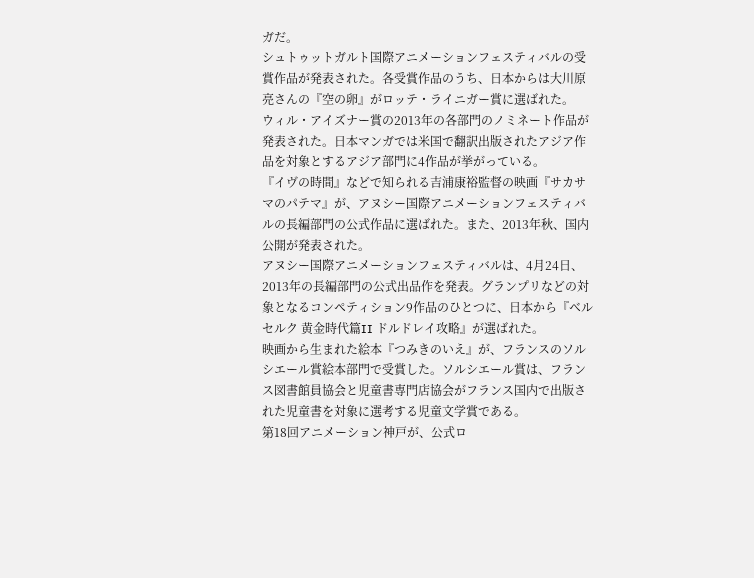ガだ。
シュトゥットガルト国際アニメーションフェスティバルの受賞作品が発表された。各受賞作品のうち、日本からは大川原亮さんの『空の卵』がロッテ・ライニガー賞に選ばれた。
ウィル・アイズナー賞の2013年の各部門のノミネート作品が発表された。日本マンガでは米国で翻訳出版されたアジア作品を対象とするアジア部門に4作品が挙がっている。
『イヴの時間』などで知られる吉浦康裕監督の映画『サカサマのパテマ』が、アヌシー国際アニメーションフェスティバルの長編部門の公式作品に選ばれた。また、2013年秋、国内公開が発表された。
アヌシー国際アニメーションフェスティバルは、4月24日、2013年の長編部門の公式出品作を発表。グランプリなどの対象となるコンペティション9作品のひとつに、日本から『ベルセルク 黄金時代篇II ドルドレイ攻略』が選ばれた。
映画から生まれた絵本『つみきのいえ』が、フランスのソルシエール賞絵本部門で受賞した。ソルシエール賞は、フランス図書館員協会と児童書専門店協会がフランス国内で出版された児童書を対象に選考する児童文学賞である。
第18回アニメーション神戸が、公式ロ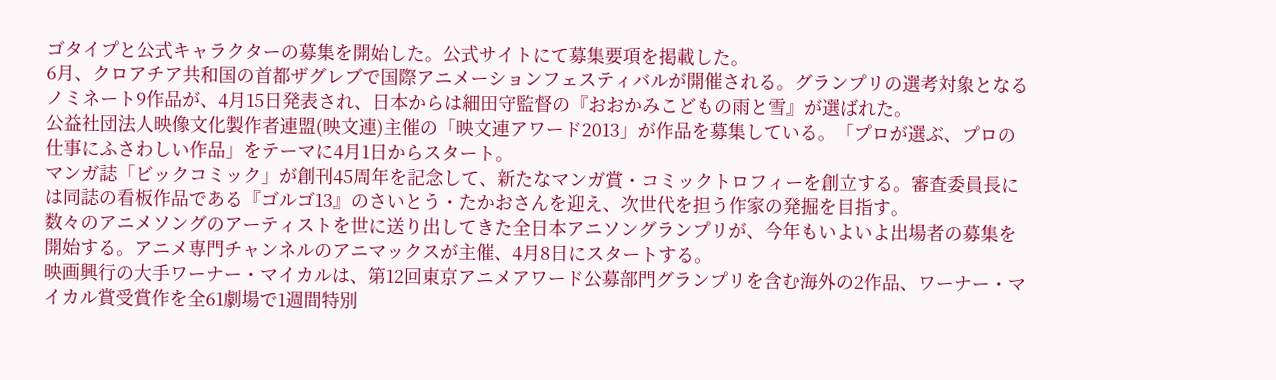ゴタイプと公式キャラクターの募集を開始した。公式サイトにて募集要項を掲載した。
6月、クロアチア共和国の首都ザグレブで国際アニメーションフェスティバルが開催される。グランプリの選考対象となるノミネート9作品が、4月15日発表され、日本からは細田守監督の『おおかみこどもの雨と雪』が選ばれた。
公益社団法人映像文化製作者連盟(映文連)主催の「映文連アワード2013」が作品を募集している。「プロが選ぶ、プロの仕事にふさわしい作品」をテーマに4月1日からスタート。
マンガ誌「ビックコミック」が創刊45周年を記念して、新たなマンガ賞・コミックトロフィーを創立する。審査委員長には同誌の看板作品である『ゴルゴ13』のさいとう・たかおさんを迎え、次世代を担う作家の発掘を目指す。
数々のアニメソングのアーティストを世に送り出してきた全日本アニソングランプリが、今年もいよいよ出場者の募集を開始する。アニメ専門チャンネルのアニマックスが主催、4月8日にスタートする。
映画興行の大手ワーナー・マイカルは、第12回東京アニメアワード公募部門グランプリを含む海外の2作品、ワーナー・マイカル賞受賞作を全61劇場で1週間特別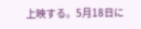上映する。5月18日に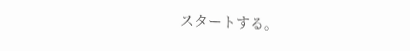スタートする。